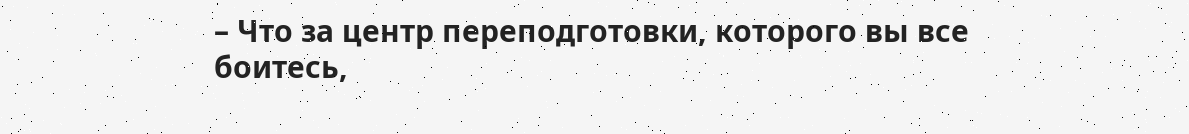– Что за центр переподготовки, которого вы все боитесь,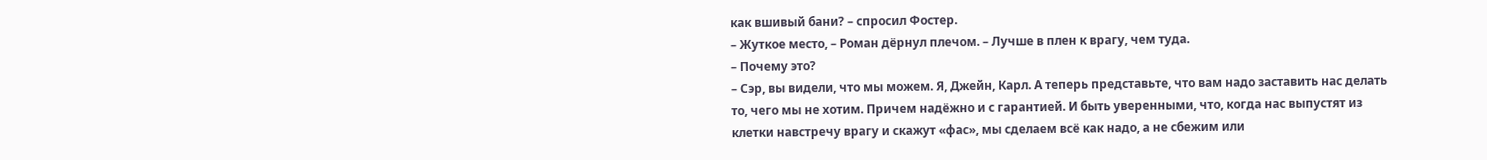как вшивый бани? – спросил Фостер.
– Жуткое место, – Роман дёрнул плечом. – Лучше в плен к врагу, чем туда.
– Почему это?
– Сэр, вы видели, что мы можем. Я, Джейн, Карл. А теперь представьте, что вам надо заставить нас делать то, чего мы не хотим. Причем надёжно и с гарантией. И быть уверенными, что, когда нас выпустят из клетки навстречу врагу и скажут «фас», мы сделаем всё как надо, а не сбежим или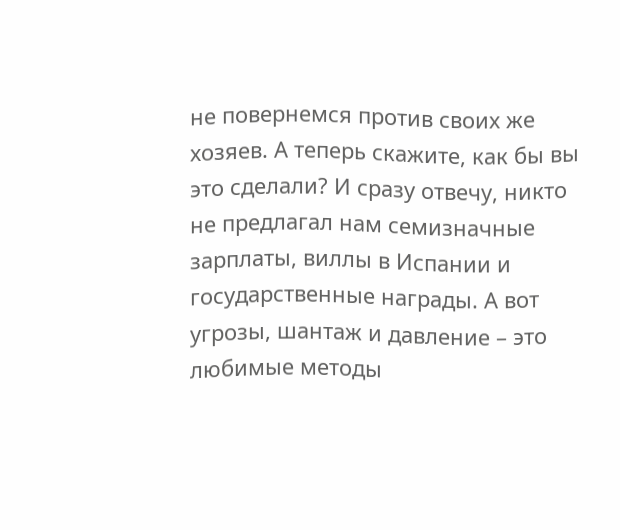не повернемся против своих же хозяев. А теперь скажите, как бы вы это сделали? И сразу отвечу, никто не предлагал нам семизначные зарплаты, виллы в Испании и государственные награды. А вот угрозы, шантаж и давление – это любимые методы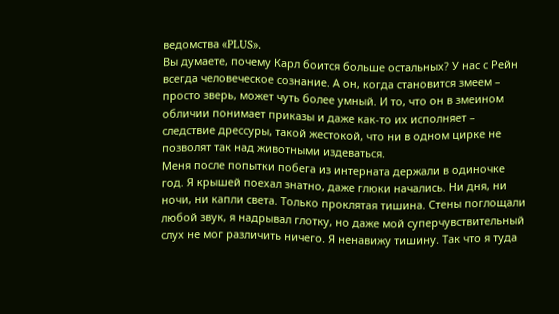ведомства «PLUS».
Вы думаете, почему Карл боится больше остальных? У нас с Рейн всегда человеческое сознание. А он, когда становится змеем – просто зверь, может чуть более умный. И то, что он в змеином обличии понимает приказы и даже как-то их исполняет – следствие дрессуры, такой жестокой, что ни в одном цирке не позволят так над животными издеваться.
Меня после попытки побега из интерната держали в одиночке год. Я крышей поехал знатно, даже глюки начались. Ни дня, ни ночи, ни капли света. Только проклятая тишина. Стены поглощали любой звук, я надрывал глотку, но даже мой суперчувствительный слух не мог различить ничего. Я ненавижу тишину. Так что я туда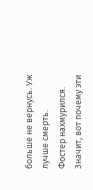больше не вернусь. Уж лучше смерть.
Фостер нахмурился. Значит, вот почему эти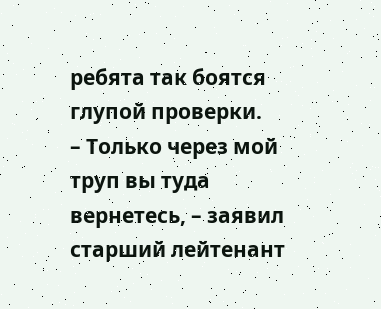ребята так боятся глупой проверки.
– Только через мой труп вы туда вернетесь, – заявил старший лейтенант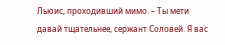Льюис, проходивший мимо. – Ты мети давай тщательнее, сержант Соловей. Я вас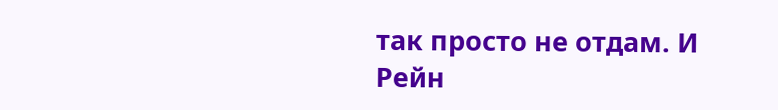так просто не отдам. И Рейн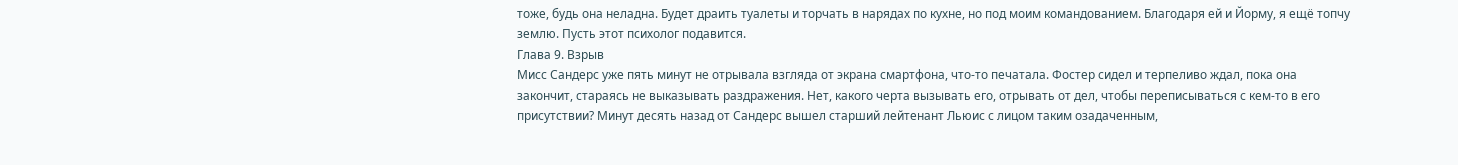тоже, будь она неладна. Будет драить туалеты и торчать в нарядах по кухне, но под моим командованием. Благодаря ей и Йорму, я ещё топчу землю. Пусть этот психолог подавится.
Глава 9. Взрыв
Мисс Сандерс уже пять минут не отрывала взгляда от экрана смартфона, что-то печатала. Фостер сидел и терпеливо ждал, пока она закончит, стараясь не выказывать раздражения. Нет, какого черта вызывать его, отрывать от дел, чтобы переписываться с кем-то в его присутствии? Минут десять назад от Сандерс вышел старший лейтенант Льюис с лицом таким озадаченным,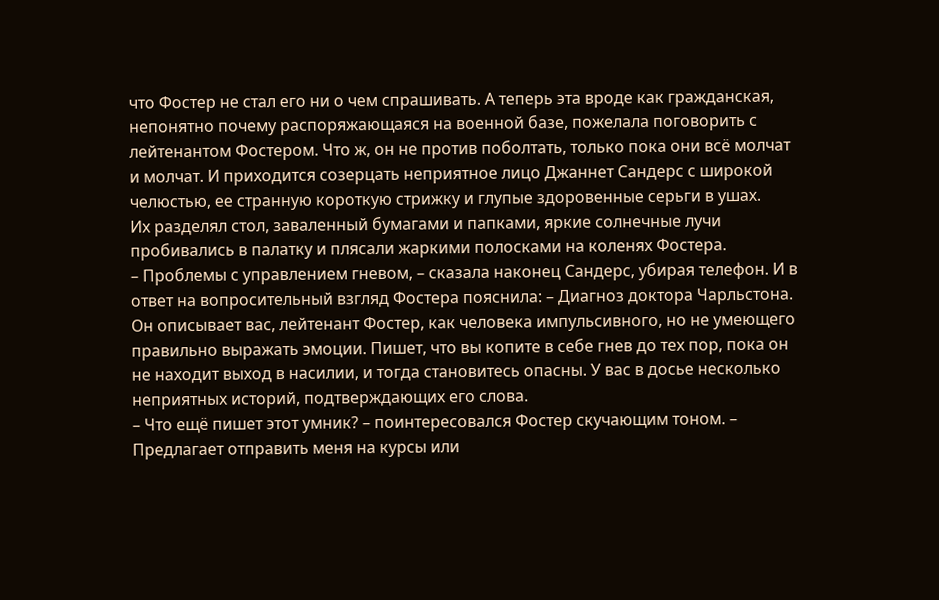что Фостер не стал его ни о чем спрашивать. А теперь эта вроде как гражданская, непонятно почему распоряжающаяся на военной базе, пожелала поговорить с лейтенантом Фостером. Что ж, он не против поболтать, только пока они всё молчат и молчат. И приходится созерцать неприятное лицо Джаннет Сандерс с широкой челюстью, ее странную короткую стрижку и глупые здоровенные серьги в ушах.
Их разделял стол, заваленный бумагами и папками, яркие солнечные лучи пробивались в палатку и плясали жаркими полосками на коленях Фостера.
– Проблемы с управлением гневом, – сказала наконец Сандерс, убирая телефон. И в ответ на вопросительный взгляд Фостера пояснила: – Диагноз доктора Чарльстона. Он описывает вас, лейтенант Фостер, как человека импульсивного, но не умеющего правильно выражать эмоции. Пишет, что вы копите в себе гнев до тех пор, пока он не находит выход в насилии, и тогда становитесь опасны. У вас в досье несколько неприятных историй, подтверждающих его слова.
– Что ещё пишет этот умник? – поинтересовался Фостер скучающим тоном. – Предлагает отправить меня на курсы или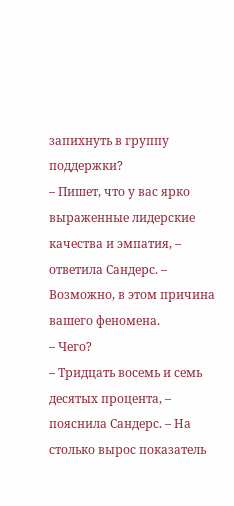запихнуть в группу поддержки?
– Пишет, что у вас ярко выраженные лидерские качества и эмпатия, – ответила Сандерс. – Возможно, в этом причина вашего феномена.
– Чего?
– Тридцать восемь и семь десятых процента, – пояснила Сандерс. – На столько вырос показатель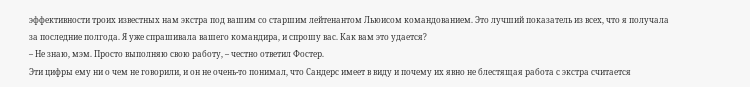эффективности троих известных нам экстра под вашим со старшим лейтенантом Льюисом командованием. Это лучший показатель из всех, что я получала за последние полгода. Я уже спрашивала вашего командира, и спрошу вас. Как вам это удается?
– Не знаю, мэм. Просто выполняю свою работу, – честно ответил Фостер.
Эти цифры ему ни о чем не говорили, и он не очень-то понимал, что Сандерс имеет в виду и почему их явно не блестящая работа с экстра считается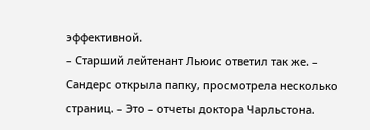эффективной.
– Старший лейтенант Льюис ответил так же. – Сандерс открыла папку, просмотрела несколько страниц. – Это – отчеты доктора Чарльстона.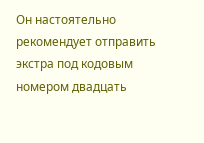Он настоятельно рекомендует отправить экстра под кодовым номером двадцать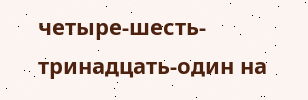четыре-шесть-тринадцать-один на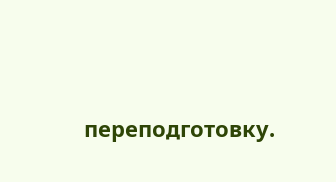переподготовку.